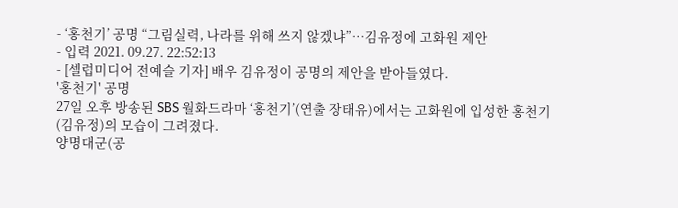- ‘홍천기’ 공명 “그림실력, 나라를 위해 쓰지 않겠냐”…김유정에 고화원 제안
- 입력 2021. 09.27. 22:52:13
- [셀럽미디어 전예슬 기자] 배우 김유정이 공명의 제안을 받아들였다.
'홍천기' 공명
27일 오후 방송된 SBS 월화드라마 ‘홍천기’(연출 장태유)에서는 고화원에 입성한 홍천기(김유정)의 모습이 그려졌다.
양명대군(공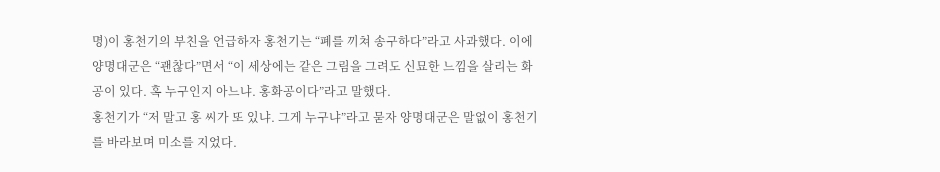명)이 홍천기의 부친을 언급하자 홍천기는 “폐를 끼쳐 송구하다”라고 사과했다. 이에 양명대군은 “괜찮다”면서 “이 세상에는 같은 그림을 그려도 신묘한 느낌을 살리는 화공이 있다. 혹 누구인지 아느냐. 홍화공이다”라고 말했다.
홍천기가 “저 말고 홍 씨가 또 있냐. 그게 누구냐”라고 묻자 양명대군은 말없이 홍천기를 바라보며 미소를 지었다.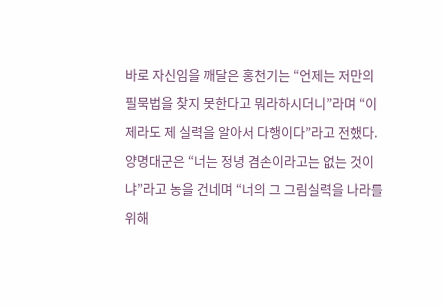바로 자신임을 깨달은 홍천기는 “언제는 저만의 필묵법을 찾지 못한다고 뭐라하시더니”라며 “이제라도 제 실력을 알아서 다행이다”라고 전했다.
양명대군은 “너는 정녕 겸손이라고는 없는 것이냐”라고 농을 건네며 “너의 그 그림실력을 나라를 위해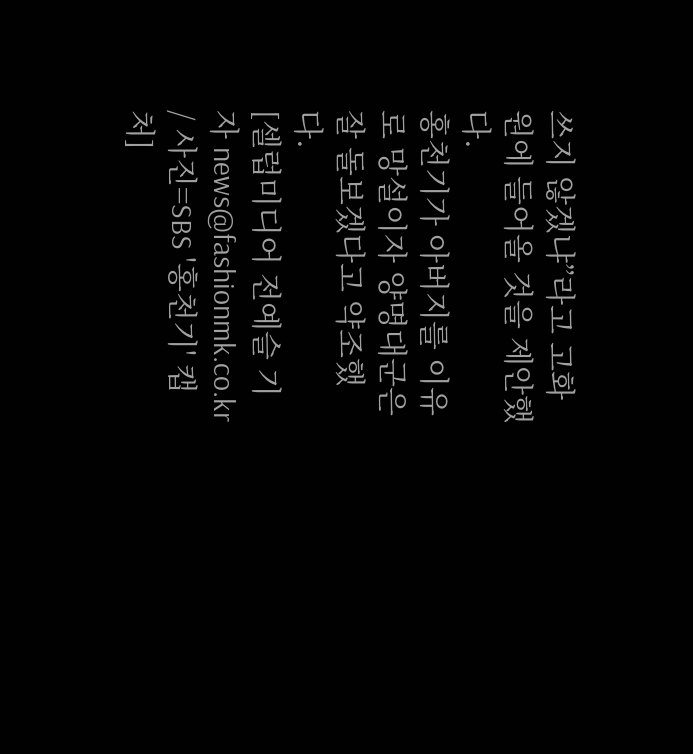쓰지 않겠냐”라고 고화원에 들어올 것을 제안했다.
홍천기가 아버지를 이유로 망설이자 양명대군은 잘 돌보겠다고 약조했다.
[셀럽미디어 전예슬 기자 news@fashionmk.co.kr / 사진=SBS '홍천기' 캡처]